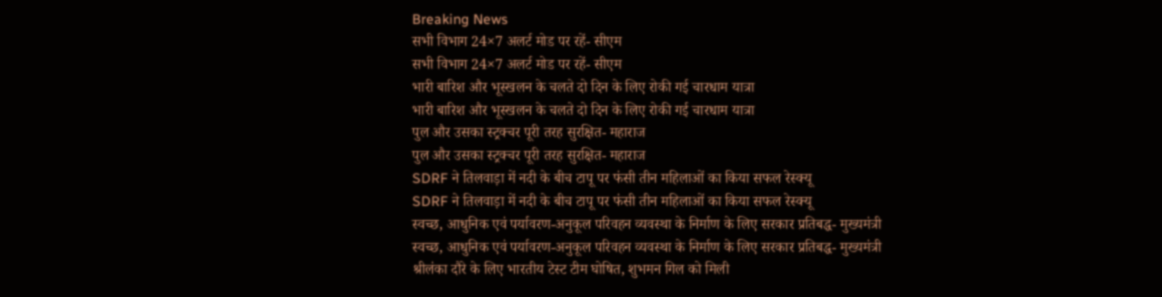Breaking News
सभी विभाग 24×7 अलर्ट मोड पर रहें- सीएम
सभी विभाग 24×7 अलर्ट मोड पर रहें- सीएम
भारी बारिश और भूस्खलन के चलते दो दिन के लिए रोकी गई चारधाम यात्रा
भारी बारिश और भूस्खलन के चलते दो दिन के लिए रोकी गई चारधाम यात्रा
पुल और उसका स्ट्रक्चर पूरी तरह सुरक्षित- महाराज
पुल और उसका स्ट्रक्चर पूरी तरह सुरक्षित- महाराज
SDRF ने तिलवाड़ा में नदी के बीच टापू पर फंसी तीन महिलाओं का किया सफल रेस्क्यू
SDRF ने तिलवाड़ा में नदी के बीच टापू पर फंसी तीन महिलाओं का किया सफल रेस्क्यू
स्वच्छ, आधुनिक एवं पर्यावरण-अनुकूल परिवहन व्यवस्था के निर्माण के लिए सरकार प्रतिबद्ध- मुख्यमंत्री
स्वच्छ, आधुनिक एवं पर्यावरण-अनुकूल परिवहन व्यवस्था के निर्माण के लिए सरकार प्रतिबद्ध- मुख्यमंत्री
श्रीलंका दौरे के लिए भारतीय टेस्ट टीम घोषित, शुभमन गिल को मिली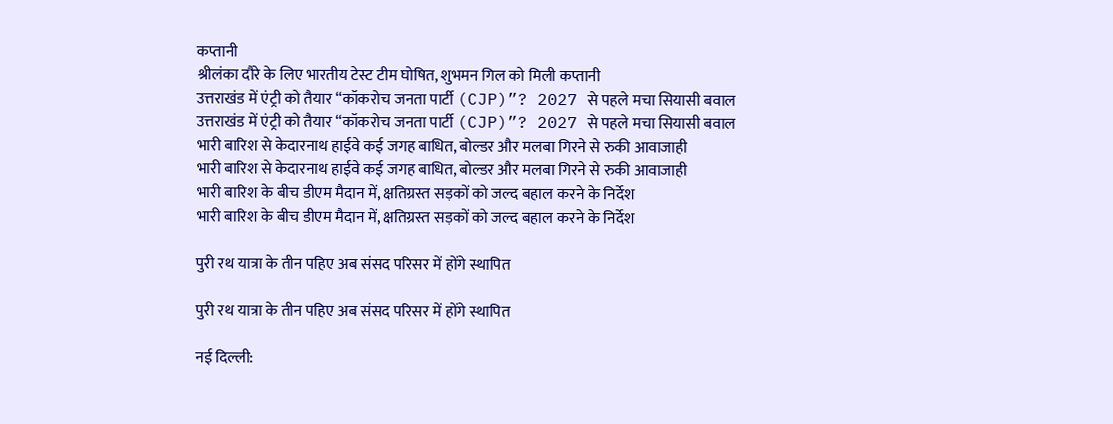कप्तानी
श्रीलंका दौरे के लिए भारतीय टेस्ट टीम घोषित, शुभमन गिल को मिली कप्तानी
उत्तराखंड में एंट्री को तैयार “कॉकरोच जनता पार्टी (CJP)”? 2027 से पहले मचा सियासी बवाल
उत्तराखंड में एंट्री को तैयार “कॉकरोच जनता पार्टी (CJP)”? 2027 से पहले मचा सियासी बवाल
भारी बारिश से केदारनाथ हाईवे कई जगह बाधित, बोल्डर और मलबा गिरने से रुकी आवाजाही
भारी बारिश से केदारनाथ हाईवे कई जगह बाधित, बोल्डर और मलबा गिरने से रुकी आवाजाही
भारी बारिश के बीच डीएम मैदान में, क्षतिग्रस्त सड़कों को जल्द बहाल करने के निर्देश
भारी बारिश के बीच डीएम मैदान में, क्षतिग्रस्त सड़कों को जल्द बहाल करने के निर्देश

पुरी रथ यात्रा के तीन पहिए अब संसद परिसर में होंगे स्थापित

पुरी रथ यात्रा के तीन पहिए अब संसद परिसर में होंगे स्थापित

नई दिल्ली: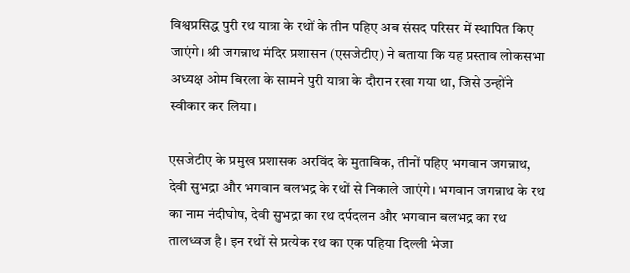विश्वप्रसिद्ध पुरी रथ यात्रा के रथों के तीन पहिए अब संसद परिसर में स्थापित किए जाएंगे। श्री जगन्नाथ मंदिर प्रशासन (एसजेटीए) ने बताया कि यह प्रस्ताव लोकसभा अध्यक्ष ओम बिरला के सामने पुरी यात्रा के दौरान रखा गया था, जिसे उन्होंने स्वीकार कर लिया।

एसजेटीए के प्रमुख प्रशासक अरविंद के मुताबिक, तीनों पहिए भगवान जगन्नाथ, देवी सुभद्रा और भगवान बलभद्र के रथों से निकाले जाएंगे। भगवान जगन्नाथ के रथ का नाम नंदीघोष, देवी सुभद्रा का रथ दर्पदलन और भगवान बलभद्र का रथ तालध्वज है। इन रथों से प्रत्येक रथ का एक पहिया दिल्ली भेजा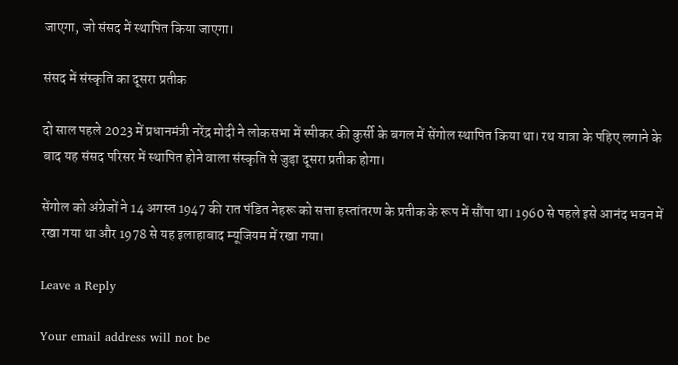जाएगा, जो संसद में स्थापित किया जाएगा।

संसद में संस्कृति का दूसरा प्रतीक

दो साल पहले 2023 में प्रधानमंत्री नरेंद्र मोदी ने लोकसभा में स्पीकर की कुर्सी के बगल में सेंगोल स्थापित किया था। रथ यात्रा के पहिए लगाने के बाद यह संसद परिसर में स्थापित होने वाला संस्कृति से जुड़ा दूसरा प्रतीक होगा।

सेंगोल को अंग्रेजों ने 14 अगस्त 1947 की रात पंडित नेहरू को सत्ता हस्तांतरण के प्रतीक के रूप में सौंपा था। 1960 से पहले इसे आनंद भवन में रखा गया था और 1978 से यह इलाहाबाद म्यूजियम में रखा गया।

Leave a Reply

Your email address will not be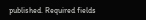published. Required fields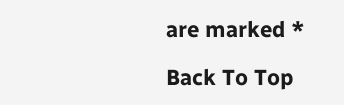are marked *

Back To Top